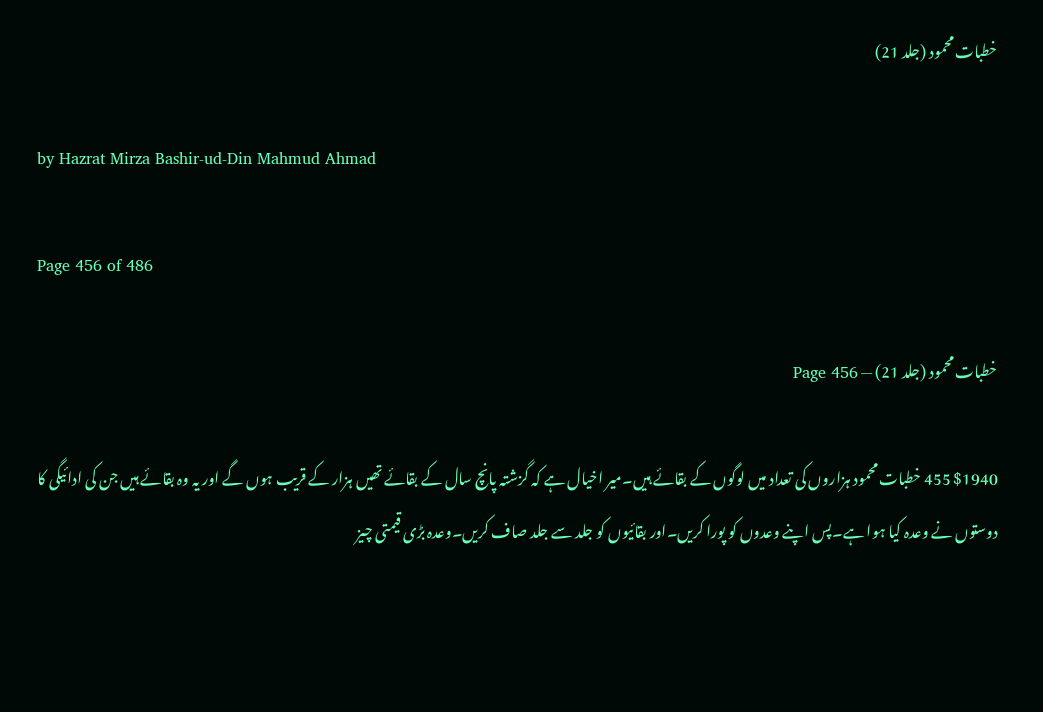خطبات محمود (جلد 21)

by Hazrat Mirza Bashir-ud-Din Mahmud Ahmad

Page 456 of 486

خطبات محمود (جلد 21) — Page 456

$1940 455 خطبات محمود ہزاروں کی تعداد میں لوگوں کے بقائے ہیں۔میر اخیال ہے کہ گزشتہ پانچ سال کے بقائے تھیں ہزار کے قریب ہوں گے اور یہ وہ بقائے ہیں جن کی ادائیگی کا دوستوں نے وعدہ کیا ہوا ہے۔پس اپنے وعدوں کو پورا کریں۔اور بقائیوں کو جلد سے جلد صاف کریں۔وعدہ بڑی قیمتی چیز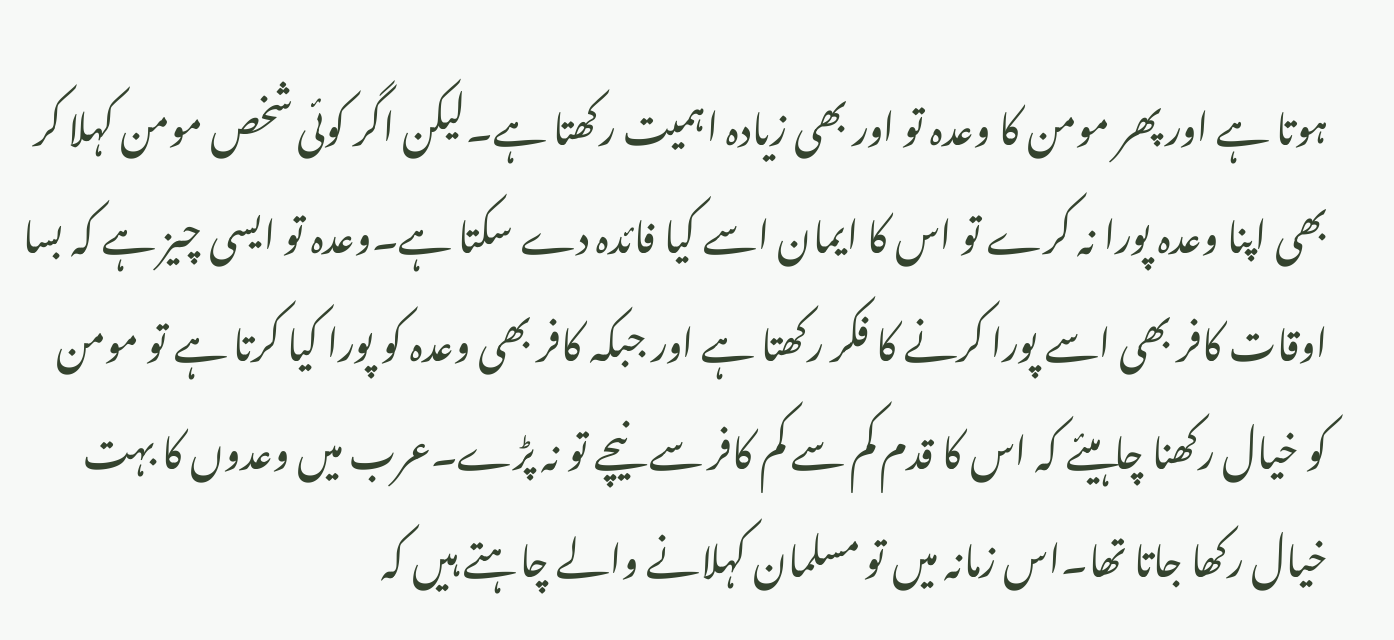ہوتا ہے اور پھر مومن کا وعدہ تو اور بھی زیادہ اہمیت رکھتا ہے۔لیکن اگر کوئی شخص مومن کہلا کر بھی اپنا وعدہ پورا نہ کرے تو اس کا ایمان اسے کیا فائدہ دے سکتا ہے۔وعدہ تو ایسی چیز ہے کہ بسا اوقات کافر بھی اسے پورا کرنے کا فکر رکھتا ہے اور جبکہ کافر بھی وعدہ کو پورا کیا کرتا ہے تو مومن کو خیال رکھنا چاہیئے کہ اس کا قدم کم سے کم کافر سے نیچے تو نہ پڑے۔عرب میں وعدوں کا بہت خیال رکھا جاتا تھا۔اس زمانہ میں تو مسلمان کہلانے والے چاہتے ہیں کہ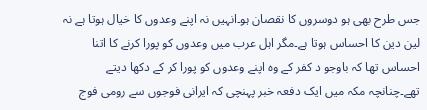جس طرح بھی ہو دوسروں کا نقصان ہو۔انہیں نہ اپنے وعدوں کا خیال ہوتا ہے نہ لین دین کا احساس ہوتا ہے۔مگر اہل عرب میں وعدوں کو پورا کرنے کا اتنا احساس تھا کہ باوجو د کفر کے وہ اپنے وعدوں کو پورا کر کے دکھا دیتے تھے۔چنانچہ مکہ میں ایک دفعہ خبر پہنچی کہ ایرانی فوجوں سے رومی فوج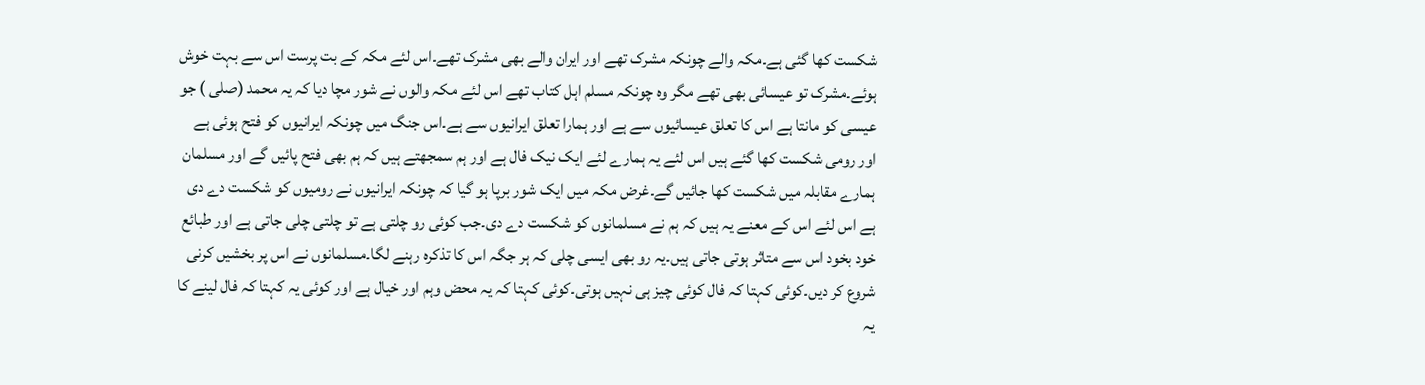شکست کھا گئی ہے۔مکہ والے چونکہ مشرک تھے اور ایران والے بھی مشرک تھے۔اس لئے مکہ کے بت پرست اس سے بہت خوش ہوئے۔مشرک تو عیسائی بھی تھے مگر وہ چونکہ مسلم اہل کتاب تھے اس لئے مکہ والوں نے شور مچا دیا کہ یہ محمد (صلی ) جو عیسی کو مانتا ہے اس کا تعلق عیسائیوں سے ہے اور ہمارا تعلق ایرانیوں سے ہے۔اس جنگ میں چونکہ ایرانیوں کو فتح ہوئی ہے اور رومی شکست کھا گئے ہیں اس لئے یہ ہمارے لئے ایک نیک فال ہے اور ہم سمجھتے ہیں کہ ہم بھی فتح پائیں گے اور مسلمان ہمارے مقابلہ میں شکست کھا جائیں گے۔غرض مکہ میں ایک شور برپا ہو گیا کہ چونکہ ایرانیوں نے رومیوں کو شکست دے دی ہے اس لئے اس کے معنے یہ ہیں کہ ہم نے مسلمانوں کو شکست دے دی۔جب کوئی رو چلتی ہے تو چلتی چلی جاتی ہے اور طبائع خود بخود اس سے متاثر ہوتی جاتی ہیں۔یہ رو بھی ایسی چلی کہ ہر جگہ اس کا تذکرہ رہنے لگا۔مسلمانوں نے اس پر بخشیں کرنی شروع کر دیں۔کوئی کہتا کہ فال کوئی چیز ہی نہیں ہوتی۔کوئی کہتا کہ یہ محض وہم اور خیال ہے اور کوئی یہ کہتا کہ فال لینے کا یہ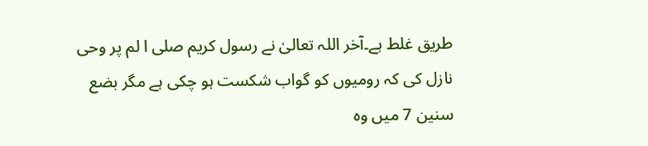طریق غلط ہے۔آخر اللہ تعالیٰ نے رسول کریم صلی ا لم پر وحی نازل کی کہ رومیوں کو گواب شکست ہو چکی ہے مگر بضع سنين 7 میں وہ